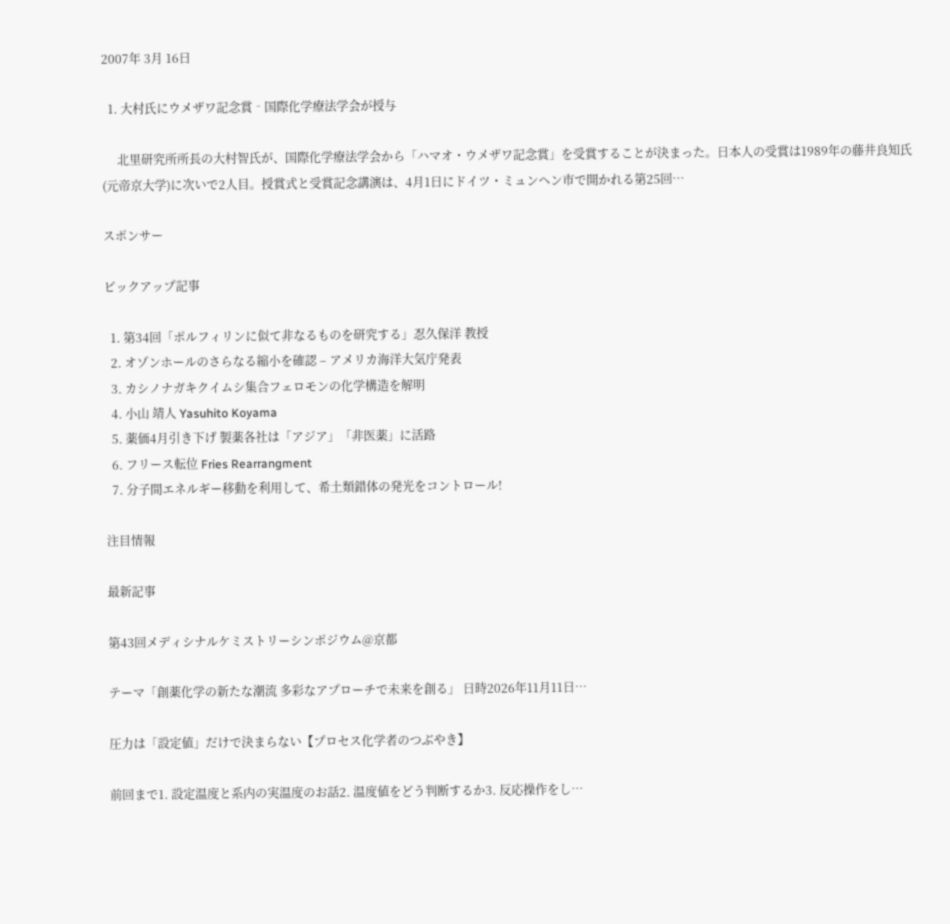2007年 3月 16日

  1. 大村氏にウメザワ記念賞‐国際化学療法学会が授与

     北里研究所所長の大村智氏が、国際化学療法学会から「ハマオ・ウメザワ記念賞」を受賞することが決まった。日本人の受賞は1989年の藤井良知氏(元帝京大学)に次いで2人目。授賞式と受賞記念講演は、4月1日にドイツ・ミュンヘン市で開かれる第25回…

スポンサー

ピックアップ記事

  1. 第34回「ポルフィリンに似て非なるものを研究する」忍久保洋 教授
  2. オゾンホールのさらなる縮小を確認 – アメリカ海洋大気庁発表
  3. カシノナガキクイムシ集合フェロモンの化学構造を解明
  4. 小山 靖人 Yasuhito Koyama
  5. 薬価4月引き下げ 製薬各社は「アジア」「非医薬」に活路
  6. フリース転位 Fries Rearrangment
  7. 分子間エネルギー移動を利用して、希土類錯体の発光をコントロール!

注目情報

最新記事

第43回メディシナルケミストリーシンポジウム@京都

テーマ「創薬化学の新たな潮流 多彩なアプローチで未来を創る」 日時2026年11月11日…

圧力は「設定値」だけで決まらない【プロセス化学者のつぶやき】

前回まで1. 設定温度と系内の実温度のお話2. 温度値をどう判断するか3. 反応操作をし…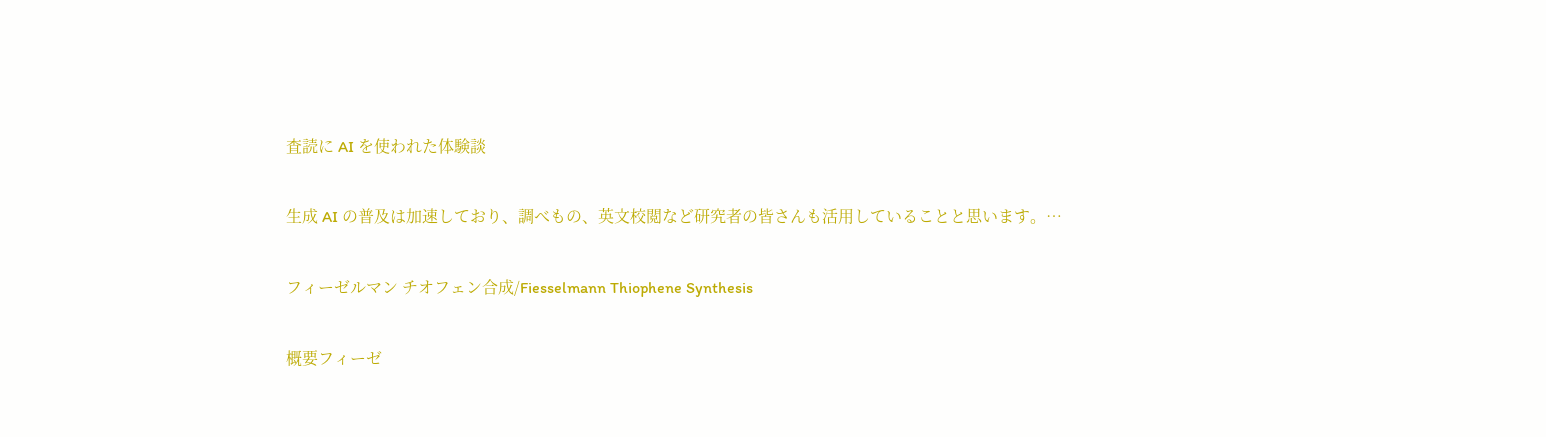査読に AI を使われた体験談

生成 AI の普及は加速しており、調べもの、英文校閲など研究者の皆さんも活用していることと思います。…

フィーゼルマン チオフェン合成/Fiesselmann Thiophene Synthesis

概要フィーゼ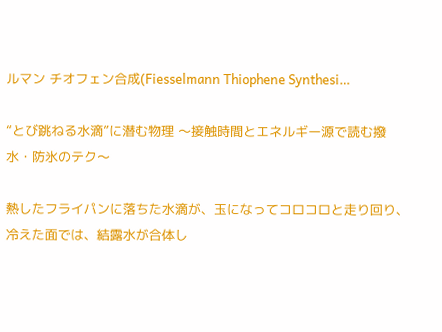ルマン チオフェン合成(Fiesselmann Thiophene Synthesi…

“とび跳ねる水滴”に潜む物理 〜接触時間とエネルギー源で読む撥水・防氷のテク〜

熱したフライパンに落ちた水滴が、玉になってコロコロと走り回り、冷えた面では、結露水が合体し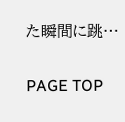た瞬間に跳…

PAGE TOP